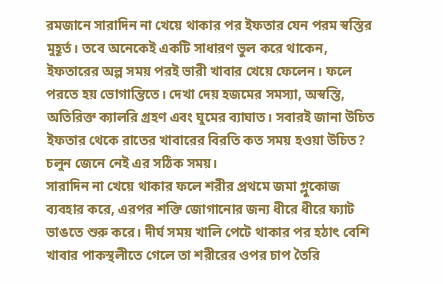রমজানে সারাদিন না খেয়ে থাকার পর ইফতার যেন পরম স্বস্তির মুহূর্ত। তবে অনেকেই একটি সাধারণ ভুল করে থাকেন, ইফতারের অল্প সময় পরই ভারী খাবার খেয়ে ফেলেন। ফলে পরতে হয় ভোগান্তিতে। দেখা দেয় হজমের সমস্যা, অস্বস্তি, অতিরিক্ত ক্যালরি গ্রহণ এবং ঘুমের ব্যাঘাত। সবারই জানা উচিত ইফতার থেকে রাতের খাবারের বিরতি কত সময় হওয়া উচিত? চলুন জেনে নেই এর সঠিক সময়।
সারাদিন না খেয়ে থাকার ফলে শরীর প্রথমে জমা গ্লুকোজ ব্যবহার করে, এরপর শক্তি জোগানোর জন্য ধীরে ধীরে ফ্যাট ভাঙতে শুরু করে। দীর্ঘ সময় খালি পেটে থাকার পর হঠাৎ বেশি খাবার পাকস্থলীতে গেলে তা শরীরের ওপর চাপ তৈরি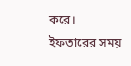করে।
ইফতারের সময়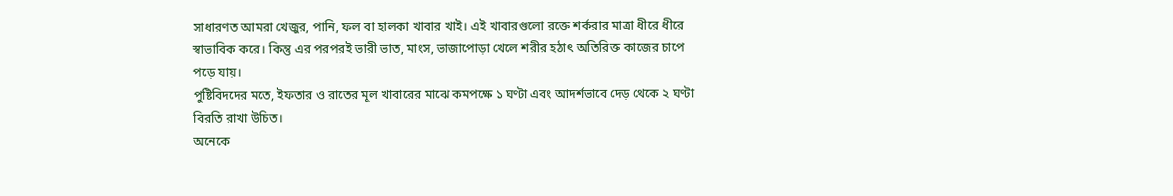সাধারণত আমরা খেজুর, পানি, ফল বা হালকা খাবার খাই। এই খাবারগুলো রক্তে শর্করার মাত্রা ধীরে ধীরে স্বাভাবিক করে। কিন্তু এর পরপরই ভারী ভাত, মাংস, ভাজাপোড়া খেলে শরীর হঠাৎ অতিরিক্ত কাজের চাপে পড়ে যায়।
পুষ্টিবিদদের মতে, ইফতার ও রাতের মূল খাবারের মাঝে কমপক্ষে ১ ঘণ্টা এবং আদর্শভাবে দেড় থেকে ২ ঘণ্টা বিরতি রাখা উচিত।
অনেকে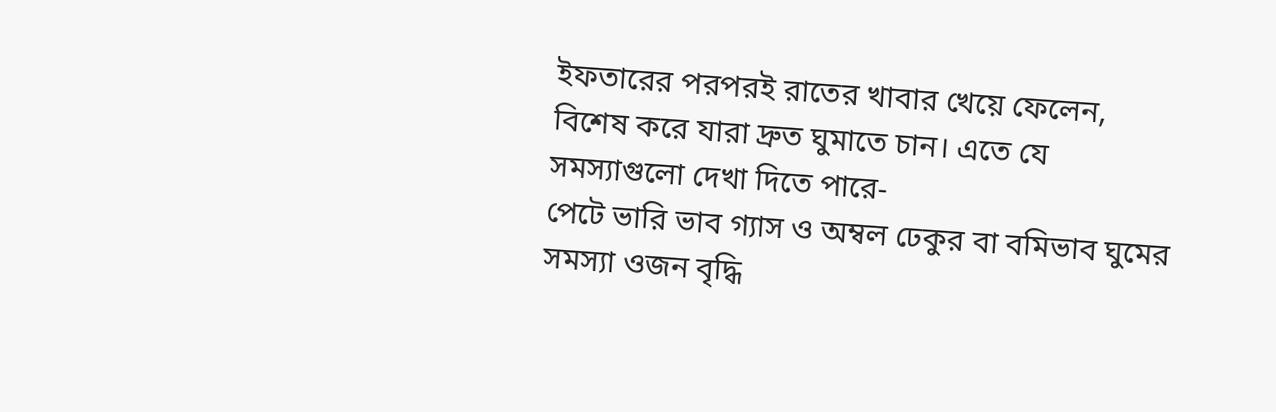ইফতারের পরপরই রাতের খাবার খেয়ে ফেলেন, বিশেষ করে যারা দ্রুত ঘুমাতে চান। এতে যে সমস্যাগুলো দেখা দিতে পারে-
পেটে ভারি ভাব গ্যাস ও অম্বল ঢেকুর বা বমিভাব ঘুমের সমস্যা ওজন বৃদ্ধি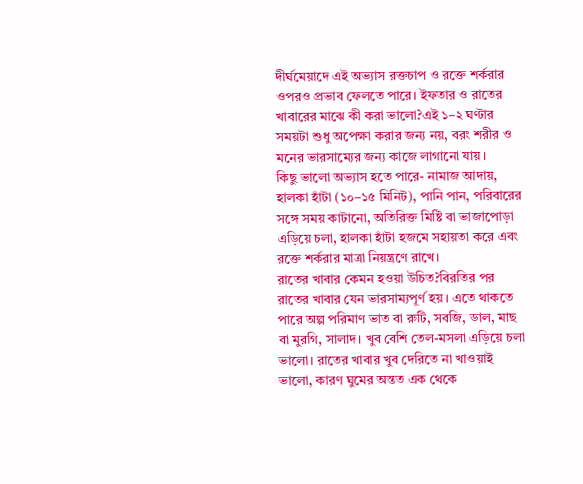দীর্ঘমেয়াদে এই অভ্যাস রক্তচাপ ও রক্তে শর্করার ওপরও প্রভাব ফেলতে পারে। ইফতার ও রাতের খাবারের মাঝে কী করা ভালো?এই ১–২ ঘণ্টার সময়টা শুধু অপেক্ষা করার জন্য নয়, বরং শরীর ও মনের ভারসাম্যের জন্য কাজে লাগানো যায়।
কিছু ভালো অভ্যাস হতে পারে- নামাজ আদায়, হালকা হাঁটা (১০–১৫ মিনিট), পানি পান, পরিবারের সঙ্গে সময় কাটানো, অতিরিক্ত মিষ্টি বা ভাজাপোড়া এড়িয়ে চলা, হালকা হাঁটা হজমে সহায়তা করে এবং রক্তে শর্করার মাত্রা নিয়ন্ত্রণে রাখে।
রাতের খাবার কেমন হওয়া উচিত?বিরতির পর রাতের খাবার যেন ভারসাম্যপূর্ণ হয়। এতে থাকতে পারে অল্প পরিমাণ ভাত বা রুটি, সবজি, ডাল, মাছ বা মুরগি, সালাদ। খুব বেশি তেল-মসলা এড়িয়ে চলা ভালো। রাতের খাবার খুব দেরিতে না খাওয়াই ভালো, কারণ ঘুমের অন্তত এক থেকে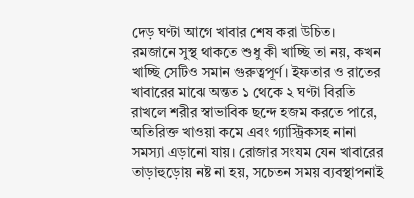দেড় ঘণ্টা আগে খাবার শেষ করা উচিত।
রমজানে সুস্থ থাকতে শুধু কী খাচ্ছি তা নয়, কখন খাচ্ছি সেটিও সমান গুরুত্বপূর্ণ। ইফতার ও রাতের খাবারের মাঝে অন্তত ১ থেকে ২ ঘণ্টা বিরতি রাখলে শরীর স্বাভাবিক ছন্দে হজম করতে পারে, অতিরিক্ত খাওয়া কমে এবং গ্যাস্ট্রিকসহ নানা সমস্যা এড়ানো যায়। রোজার সংযম যেন খাবারের তাড়াহুড়োয় নষ্ট না হয়, সচেতন সময় ব্যবস্থাপনাই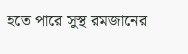হতে পারে সুস্থ রমজানের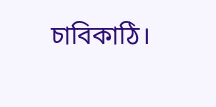চাবিকাঠি।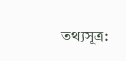তথ্যসূত্র: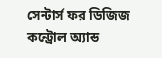সেন্টার্স ফর ডিজিজ কন্ট্রোল অ্যান্ড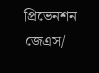প্রিভেনশন
জেএস/